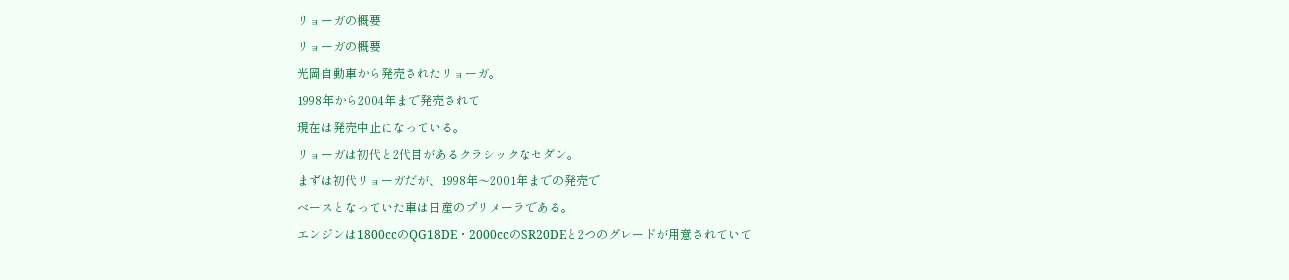リョーガの概要
リョーガの概要
光岡自動車から発売されたリョーガ。
1998年から2004年まで発売されて
現在は発売中止になっている。
リョーガは初代と2代目があるクラシックなセダン。
まずは初代リョーガだが、1998年〜2001年までの発売で
ベースとなっていた車は日産のプリメーラである。
エンジンは1800ccのQG18DE・2000ccのSR20DEと2つのグレードが用意されていて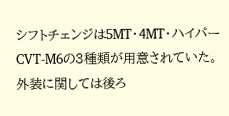シフトチェンジは5MT・4MT・ハイパーCVT-M6の3種類が用意されていた。
外装に関しては後ろ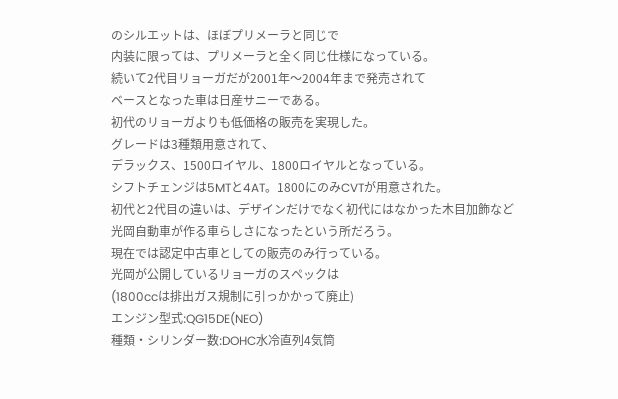のシルエットは、ほぼプリメーラと同じで
内装に限っては、プリメーラと全く同じ仕様になっている。
続いて2代目リョーガだが2001年〜2004年まで発売されて
ベースとなった車は日産サニーである。
初代のリョーガよりも低価格の販売を実現した。
グレードは3種類用意されて、
デラックス、1500ロイヤル、1800ロイヤルとなっている。
シフトチェンジは5MTと4AT。1800にのみCVTが用意された。
初代と2代目の違いは、デザインだけでなく初代にはなかった木目加飾など
光岡自動車が作る車らしさになったという所だろう。
現在では認定中古車としての販売のみ行っている。
光岡が公開しているリョーガのスペックは
(1800ccは排出ガス規制に引っかかって廃止)
エンジン型式:QG15DE(NEO)
種類・シリンダー数:DOHC水冷直列4気筒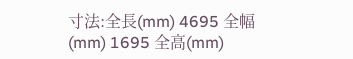寸法:全長(mm) 4695 全幅(mm) 1695 全高(mm)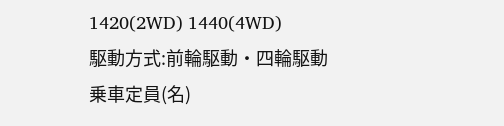1420(2WD) 1440(4WD)
駆動方式:前輪駆動・四輪駆動
乗車定員(名)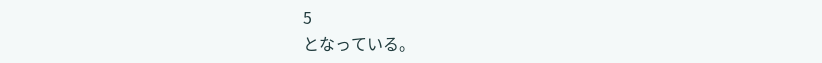5
となっている。